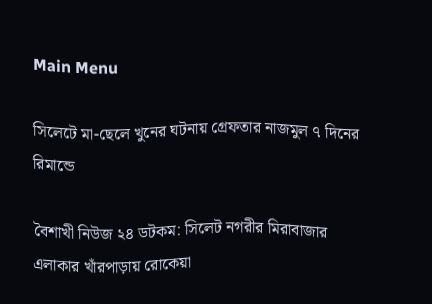Main Menu

সিলেটে মা-ছেলে খুনের ঘটনায় গ্রেফতার নাজমুল ৭ দিনের রিমান্ডে

বৈশাখী নিউজ ২৪ ডটকম: সিলেট নগরীর মিরাবাজার এলাকার খাঁরপাড়ায় রোকেয়া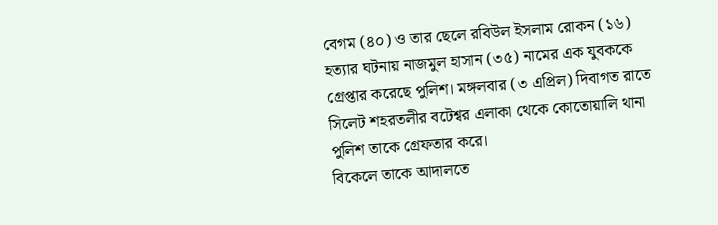বেগম (৪০) ও তার ছেলে রবিউল ইসলাম রোকন (১৬) হত্যার ঘটনায় নাজমুল হাসান (৩৫) নামের এক যুবককে গ্রেপ্তার করেছে পুলিশ। মঙ্গলবার (৩ এপ্রিল) দিবাগত রাতে সিলেট শহরতলীর বটেশ্বর এলাকা থেকে কোতোয়ালি থানা পুলিশ তাকে গ্রেফতার করে।
বিকেলে তাকে আদালতে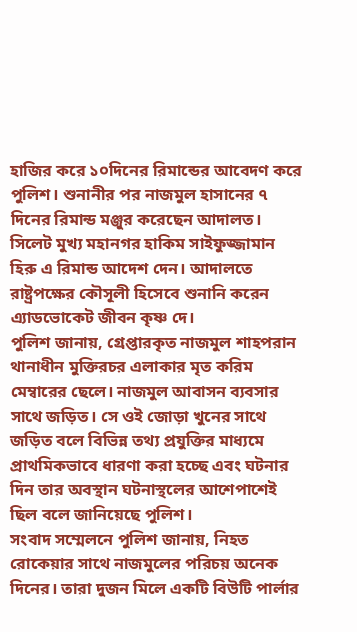হাজির করে ১০দিনের রিমান্ডের আবেদণ করে পুলিশ। শুনানীর পর নাজমুল হাসানের ৭ দিনের রিমান্ড মঞ্জুর করেছেন আদালত। সিলেট মুখ্য মহানগর হাকিম সাইফুজ্জামান হিরু এ রিমান্ড আদেশ দেন। আদালতে রাষ্ট্রপক্ষের কৌসূলী হিসেবে শুনানি করেন এ্যাডভোকেট জীবন কৃষ্ণ দে।
পুলিশ জানায়, গ্রেপ্তারকৃত নাজমুল শাহপরান থানাধীন মুক্তিরচর এলাকার মৃত করিম মেম্বারের ছেলে। নাজমুল আবাসন ব্যবসার সাথে জড়িত। সে ওই জোড়া খুনের সাথে জড়িত বলে বিভিন্ন তথ্য প্রযুক্তির মাধ্যমে প্রাথমিকভাবে ধারণা করা হচ্ছে এবং ঘটনার দিন তার অবস্থান ঘটনাস্থলের আশেপাশেই ছিল বলে জানিয়েছে পুলিশ।
সংবাদ সম্মেলনে পুলিশ জানায়, নিহত রোকেয়ার সাথে নাজমুলের পরিচয় অনেক দিনের। তারা দুজন মিলে একটি বিউটি পার্লার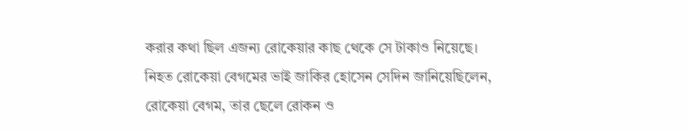করার কথা ছিল এজন্য রোকেয়ার কাছ থেকে সে টাকাও নিয়েছে।
নিহত রোকেয়া বেগমের ভাই জাকির হোসেন সেদিন জানিয়েছিলেন, রোকেয়া বেগম, তার ছেলে রোকন ও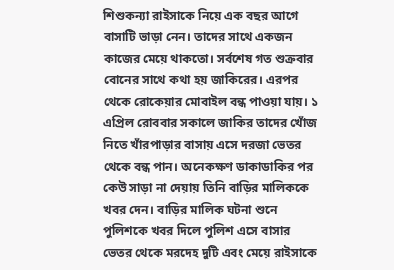শিশুকন্যা রাইসাকে নিয়ে এক বছর আগে বাসাটি ভাড়া নেন। তাদের সাথে একজন কাজের মেয়ে থাকতো। সর্বশেষ গত শুক্রবার বোনের সাথে কথা হয় জাকিরের। এরপর থেকে রোকেয়ার মোবাইল বন্ধ পাওয়া যায়। ১ এপ্রিল রোববার সকালে জাকির তাদের খোঁজ নিতে খাঁরপাড়ার বাসায় এসে দরজা ভেতর থেকে বন্ধ পান। অনেকক্ষণ ডাকাডাকির পর কেউ সাড়া না দেয়ায় তিনি বাড়ির মালিককে খবর দেন। বাড়ির মালিক ঘটনা শুনে পুলিশকে খবর দিলে পুলিশ এসে বাসার ভেতর থেকে মরদেহ দুটি এবং মেয়ে রাইসাকে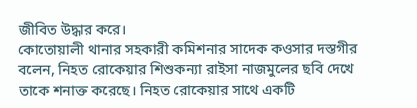জীবিত উদ্ধার করে।
কোতোয়ালী থানার সহকারী কমিশনার সাদেক কওসার দস্তগীর বলেন, নিহত রোকেয়ার শিশুকন্যা রাইসা নাজমুলের ছবি দেখে তাকে শনাক্ত করেছে। নিহত রোকেয়ার সাথে একটি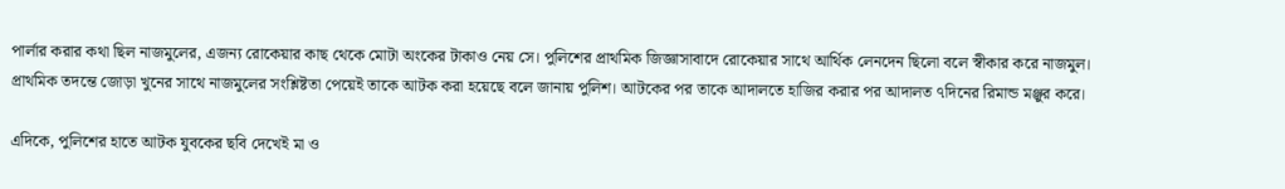পার্লার করার কথা ছিল নাজমুলের, এজন্য রোকেয়ার কাছ থেকে মোটা অংকের টাকাও নেয় সে। পুলিশের প্রাথমিক জিজ্ঞাসাবাদে রোকেয়ার সাথে আর্থিক লেনদেন ছিলো বলে স্বীকার করে নাজমুল।
প্রাথমিক তদন্তে জোড়া খুনের সাথে নাজমুলের সংশ্লিষ্টতা পেয়েই তাকে আটক করা হয়েছে বলে জানায় পুলিশ। আটকের পর তাকে আদালতে হাজির করার পর আদালত ৭দিনের রিমান্ড মঞ্জুর করে।

এদিকে, পুলিশের হাতে আটক যুবকের ছবি দেখেই মা ও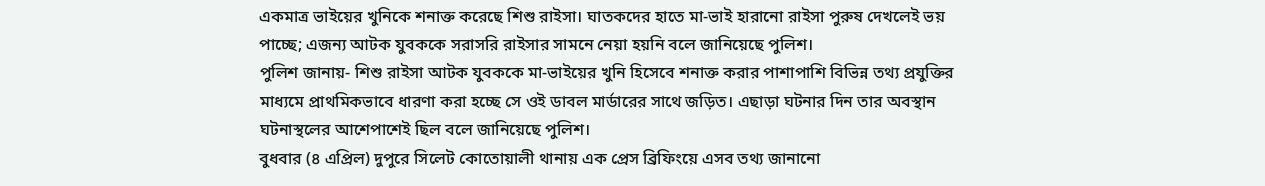একমাত্র ভাইয়ের খুনিকে শনাক্ত করেছে শিশু রাইসা। ঘাতকদের হাতে মা-ভাই হারানো রাইসা পুরুষ দেখলেই ভয় পাচ্ছে; এজন্য আটক যুবককে সরাসরি রাইসার সামনে নেয়া হয়নি বলে জানিয়েছে পুলিশ।
পুলিশ জানায়- শিশু রাইসা আটক যুবককে মা-ভাইয়ের খুনি হিসেবে শনাক্ত করার পাশাপাশি বিভিন্ন তথ্য প্রযুক্তির মাধ্যমে প্রাথমিকভাবে ধারণা করা হচ্ছে সে ওই ডাবল মার্ডারের সাথে জড়িত। এছাড়া ঘটনার দিন তার অবস্থান ঘটনাস্থলের আশেপাশেই ছিল বলে জানিয়েছে পুলিশ।
বুধবার (৪ এপ্রিল) দুপুরে সিলেট কোতোয়ালী থানায় এক প্রেস ব্রিফিংয়ে এসব তথ্য জানানো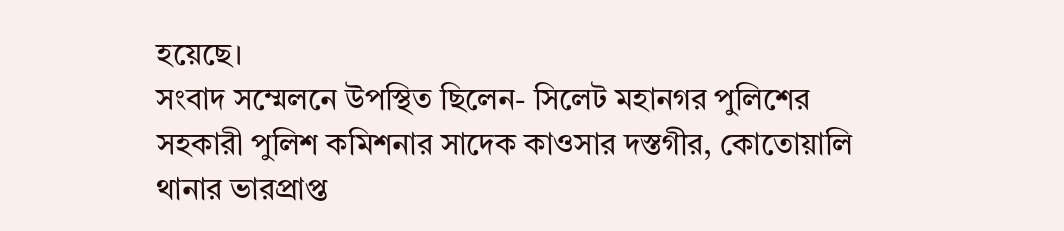হয়েছে।
সংবাদ সম্মেলনে উপস্থিত ছিলেন- সিলেট মহানগর পুলিশের সহকারী পুলিশ কমিশনার সাদেক কাওসার দস্তগীর, কোতোয়ালি থানার ভারপ্রাপ্ত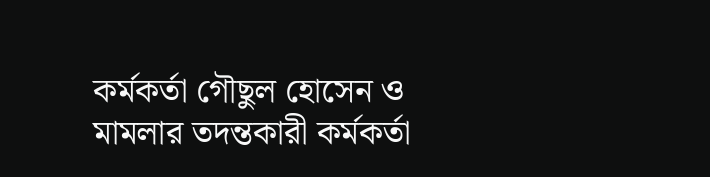কর্মকর্তা গৌছুল হোসেন ও মামলার তদন্তকারী কর্মকর্তা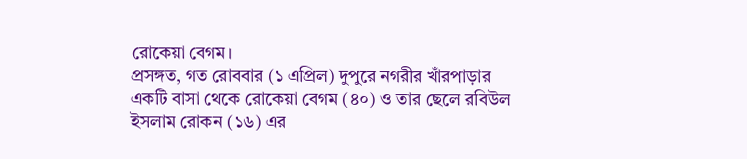রোকেয়া বেগম।
প্রসঙ্গত, গত রোববার (১ এপ্রিল) দুপুরে নগরীর খাঁরপাড়ার একটি বাসা থেকে রোকেয়া বেগম (৪০) ও তার ছেলে রবিউল ইসলাম রোকন (১৬) এর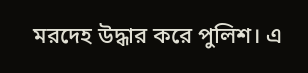মরদেহ উদ্ধার করে পুলিশ। এ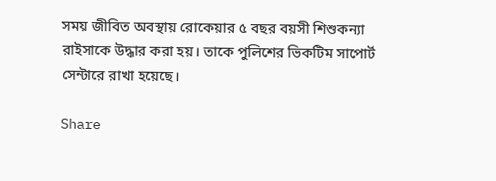সময় জীবিত অবস্থায় রোকেয়ার ৫ বছর বয়সী শিশুকন্যা রাইসাকে উদ্ধার করা হয়। তাকে পুলিশের ভিকটিম সাপোর্ট সেন্টারে রাখা হয়েছে।

Share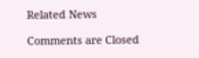Related News

Comments are Closed